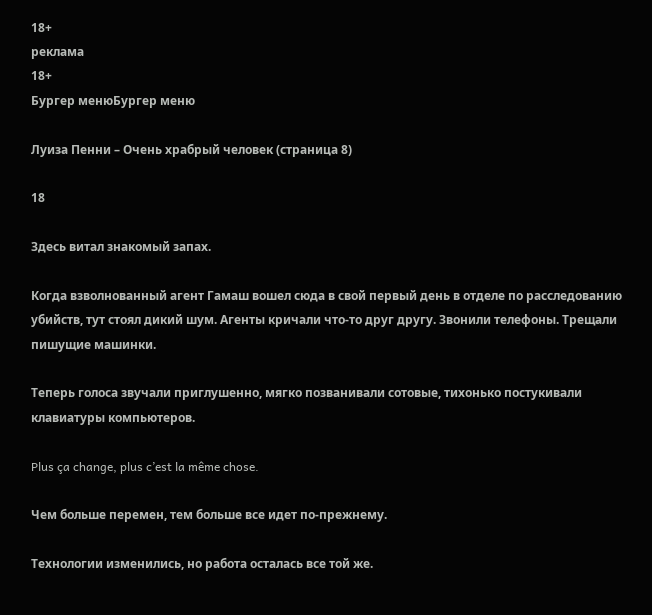18+
реклама
18+
Бургер менюБургер меню

Луиза Пенни – Очень храбрый человек (страница 8)

18

Здесь витал знакомый запах.

Когда взволнованный агент Гамаш вошел сюда в свой первый день в отделе по расследованию убийств, тут стоял дикий шум. Агенты кричали что-то друг другу. Звонили телефоны. Трещали пишущие машинки.

Теперь голоса звучали приглушенно, мягко позванивали сотовые, тихонько постукивали клавиатуры компьютеров.

Plus ça change, plus c’est la même chose.

Чем больше перемен, тем больше все идет по-прежнему.

Технологии изменились, но работа осталась все той же.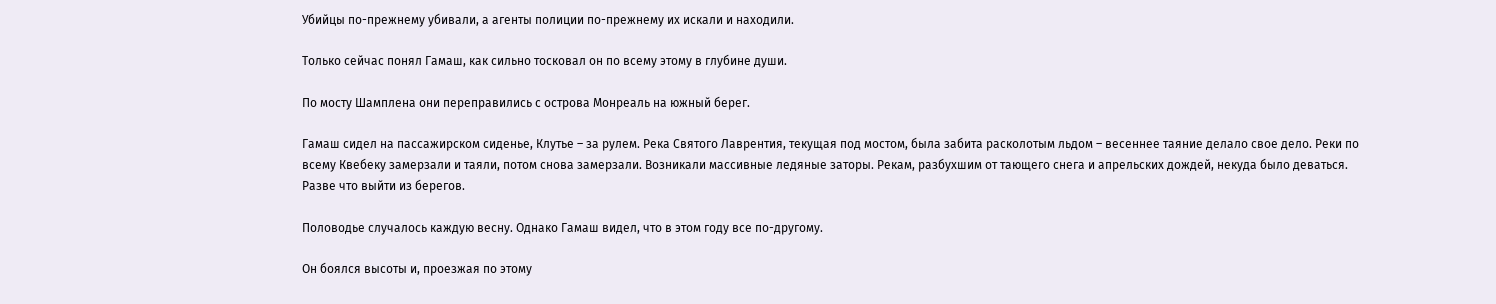Убийцы по-прежнему убивали, а агенты полиции по-прежнему их искали и находили.

Только сейчас понял Гамаш, как сильно тосковал он по всему этому в глубине души.

По мосту Шамплена они переправились с острова Монреаль на южный берег.

Гамаш сидел на пассажирском сиденье, Клутье – за рулем. Река Святого Лаврентия, текущая под мостом, была забита расколотым льдом – весеннее таяние делало свое дело. Реки по всему Квебеку замерзали и таяли, потом снова замерзали. Возникали массивные ледяные заторы. Рекам, разбухшим от тающего снега и апрельских дождей, некуда было деваться. Разве что выйти из берегов.

Половодье случалось каждую весну. Однако Гамаш видел, что в этом году все по-другому.

Он боялся высоты и, проезжая по этому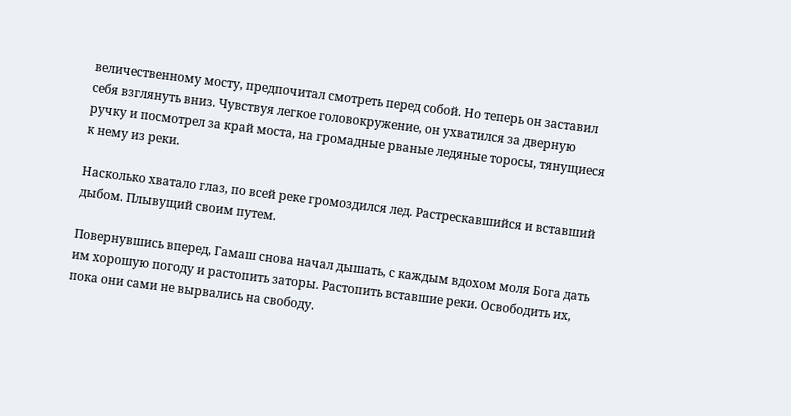величественному мосту, предпочитал смотреть перед собой. Но теперь он заставил себя взглянуть вниз. Чувствуя легкое головокружение, он ухватился за дверную ручку и посмотрел за край моста, на громадные рваные ледяные торосы, тянущиеся к нему из реки.

Насколько хватало глаз, по всей реке громоздился лед. Растрескавшийся и вставший дыбом. Плывущий своим путем.

Повернувшись вперед, Гамаш снова начал дышать, с каждым вдохом моля Бога дать им хорошую погоду и растопить заторы. Растопить вставшие реки. Освободить их, пока они сами не вырвались на свободу.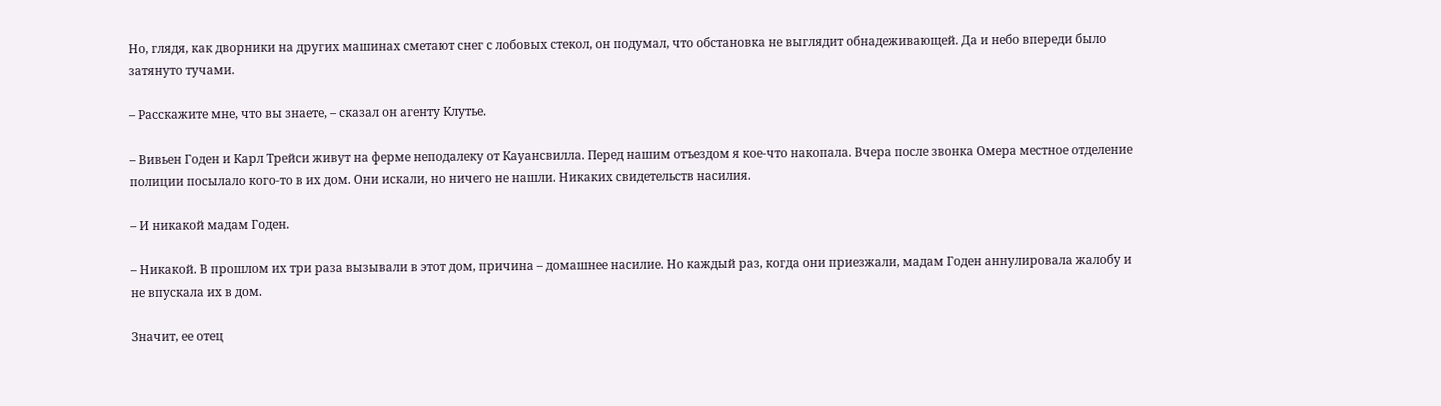Но, глядя, как дворники на других машинах сметают снег с лобовых стекол, он подумал, что обстановка не выглядит обнадеживающей. Да и небо впереди было затянуто тучами.

– Расскажите мне, что вы знаете, – сказал он агенту Клутье.

– Вивьен Годен и Карл Трейси живут на ферме неподалеку от Кауансвилла. Перед нашим отъездом я кое-что накопала. Вчера после звонка Омера местное отделение полиции посылало кого-то в их дом. Они искали, но ничего не нашли. Никаких свидетельств насилия.

– И никакой мадам Годен.

– Никакой. В прошлом их три раза вызывали в этот дом, причина – домашнее насилие. Но каждый раз, когда они приезжали, мадам Годен аннулировала жалобу и не впускала их в дом.

Значит, ее отец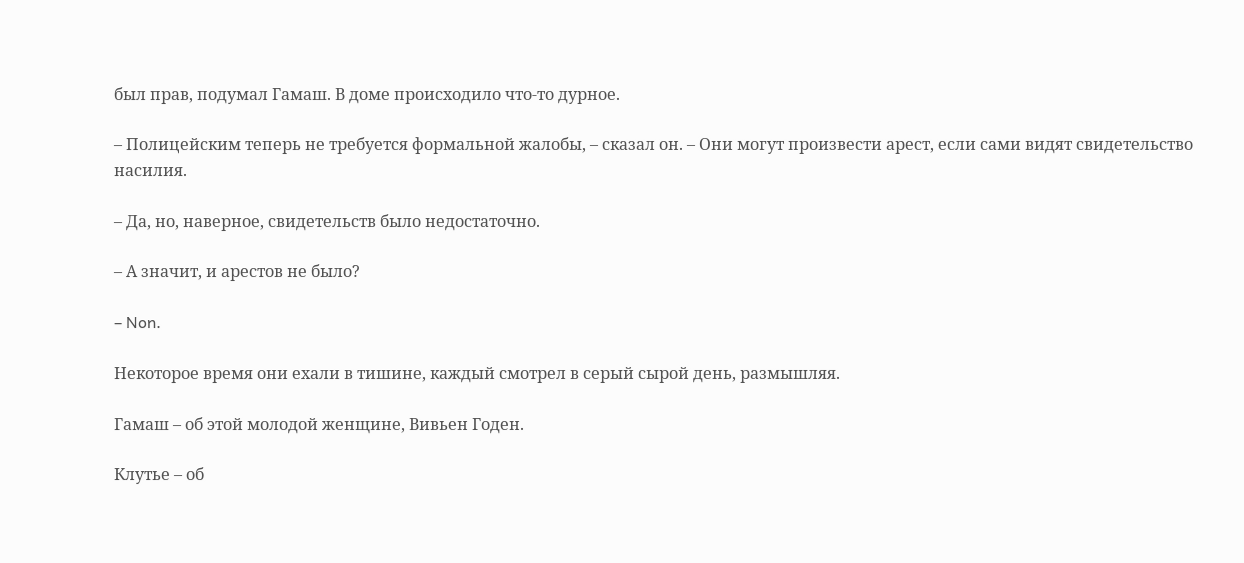был прав, подумал Гамаш. В доме происходило что-то дурное.

– Полицейским теперь не требуется формальной жалобы, – сказал он. – Они могут произвести арест, если сами видят свидетельство насилия.

– Да, но, наверное, свидетельств было недостаточно.

– А значит, и арестов не было?

– Non.

Некоторое время они ехали в тишине, каждый смотрел в серый сырой день, размышляя.

Гамаш – об этой молодой женщине, Вивьен Годен.

Клутье – об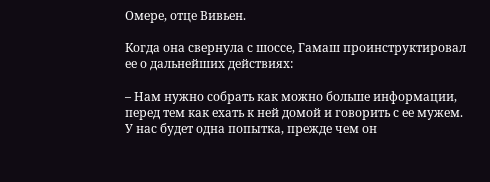Омере, отце Вивьен.

Когда она свернула с шоссе, Гамаш проинструктировал ее о дальнейших действиях:

– Нам нужно собрать как можно больше информации, перед тем как ехать к ней домой и говорить с ее мужем. У нас будет одна попытка, прежде чем он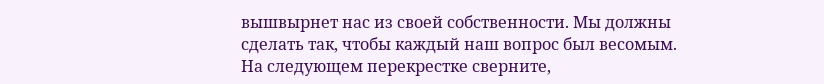вышвырнет нас из своей собственности. Мы должны сделать так, чтобы каждый наш вопрос был весомым. На следующем перекрестке сверните,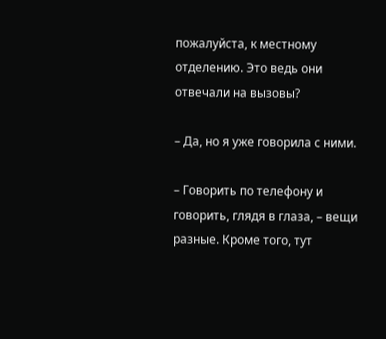пожалуйста, к местному отделению. Это ведь они отвечали на вызовы?

– Да, но я уже говорила с ними.

– Говорить по телефону и говорить, глядя в глаза, – вещи разные. Кроме того, тут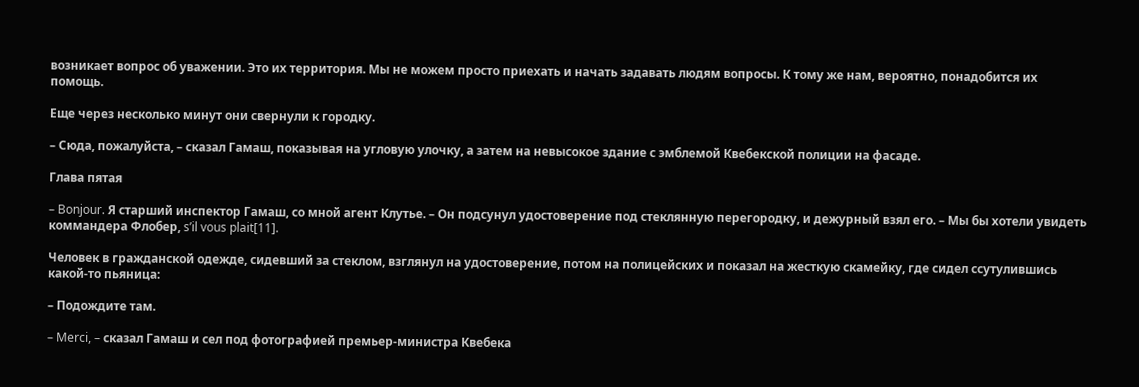возникает вопрос об уважении. Это их территория. Мы не можем просто приехать и начать задавать людям вопросы. К тому же нам, вероятно, понадобится их помощь.

Еще через несколько минут они свернули к городку.

– Сюда, пожалуйста, – сказал Гамаш, показывая на угловую улочку, а затем на невысокое здание с эмблемой Квебекской полиции на фасаде.

Глава пятая

– Bonjour. Я старший инспектор Гамаш, со мной агент Клутье. – Он подсунул удостоверение под стеклянную перегородку, и дежурный взял его. – Мы бы хотели увидеть коммандера Флобер, s’il vous plait[11].

Человек в гражданской одежде, сидевший за стеклом, взглянул на удостоверение, потом на полицейских и показал на жесткую скамейку, где сидел ссутулившись какой-то пьяница:

– Подождите там.

– Merci, – сказал Гамаш и сел под фотографией премьер-министра Квебека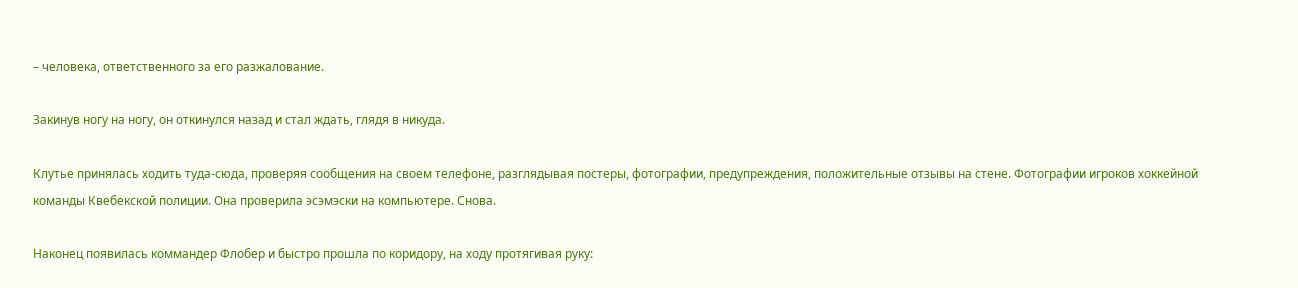– человека, ответственного за его разжалование.

Закинув ногу на ногу, он откинулся назад и стал ждать, глядя в никуда.

Клутье принялась ходить туда-сюда, проверяя сообщения на своем телефоне, разглядывая постеры, фотографии, предупреждения, положительные отзывы на стене. Фотографии игроков хоккейной команды Квебекской полиции. Она проверила эсэмэски на компьютере. Снова.

Наконец появилась коммандер Флобер и быстро прошла по коридору, на ходу протягивая руку: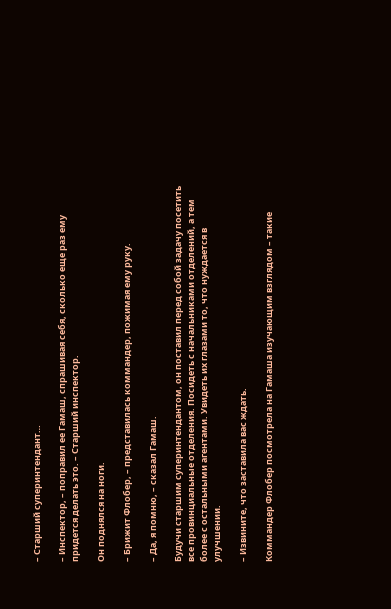– Старший суперинтендант…

– Инспектор, – поправил ее Гамаш, спрашивая себя, сколько еще раз ему придется делать это. – Старший инспектор.

Он поднялся на ноги.

– Брижит Флобер, – представилась коммандер, пожимая ему руку.

– Да, я помню, – сказал Гамаш.

Будучи старшим суперинтендантом, он поставил перед собой задачу посетить все провинциальные отделения. Посидеть с начальниками отделений, а тем более с остальными агентами. Увидеть их глазами то, что нуждается в улучшении.

– Извините, что заставила вас ждать.

Коммандер Флобер посмотрела на Гамаша изучающим взглядом – такие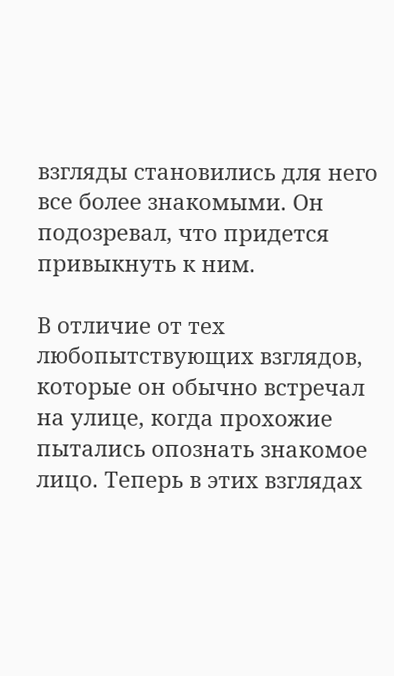взгляды становились для него все более знакомыми. Он подозревал, что придется привыкнуть к ним.

В отличие от тех любопытствующих взглядов, которые он обычно встречал на улице, когда прохожие пытались опознать знакомое лицо. Теперь в этих взглядах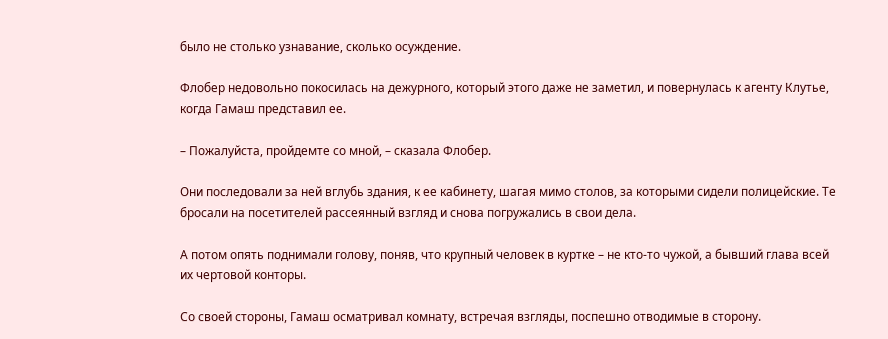было не столько узнавание, сколько осуждение.

Флобер недовольно покосилась на дежурного, который этого даже не заметил, и повернулась к агенту Клутье, когда Гамаш представил ее.

– Пожалуйста, пройдемте со мной, – сказала Флобер.

Они последовали за ней вглубь здания, к ее кабинету, шагая мимо столов, за которыми сидели полицейские. Те бросали на посетителей рассеянный взгляд и снова погружались в свои дела.

А потом опять поднимали голову, поняв, что крупный человек в куртке – не кто-то чужой, а бывший глава всей их чертовой конторы.

Со своей стороны, Гамаш осматривал комнату, встречая взгляды, поспешно отводимые в сторону.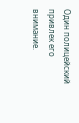Один полицейский привлек его внимание.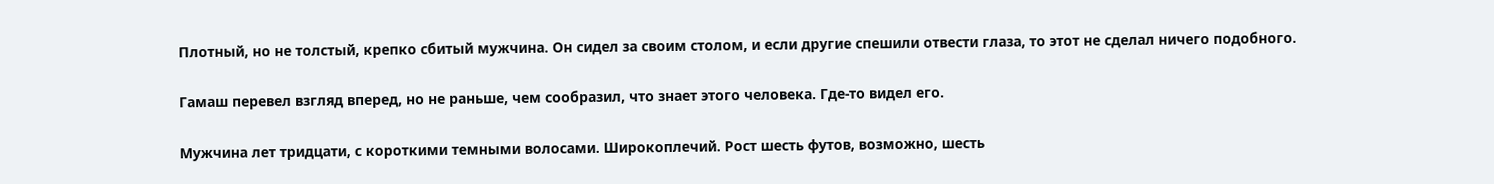Плотный, но не толстый, крепко сбитый мужчина. Он сидел за своим столом, и если другие спешили отвести глаза, то этот не сделал ничего подобного.

Гамаш перевел взгляд вперед, но не раньше, чем сообразил, что знает этого человека. Где-то видел его.

Мужчина лет тридцати, с короткими темными волосами. Широкоплечий. Рост шесть футов, возможно, шесть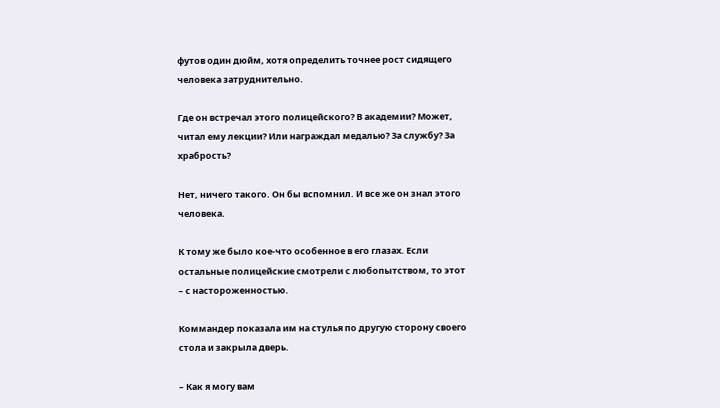футов один дюйм, хотя определить точнее рост сидящего человека затруднительно.

Где он встречал этого полицейского? В академии? Может, читал ему лекции? Или награждал медалью? За службу? За храбрость?

Нет, ничего такого. Он бы вспомнил. И все же он знал этого человека.

К тому же было кое-что особенное в его глазах. Если остальные полицейские смотрели с любопытством, то этот – с настороженностью.

Коммандер показала им на стулья по другую сторону своего стола и закрыла дверь.

– Как я могу вам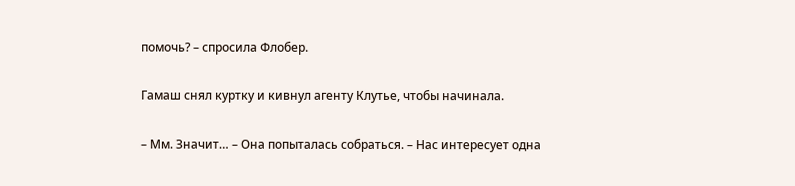помочь? – спросила Флобер.

Гамаш снял куртку и кивнул агенту Клутье, чтобы начинала.

– Мм. Значит… – Она попыталась собраться. – Нас интересует одна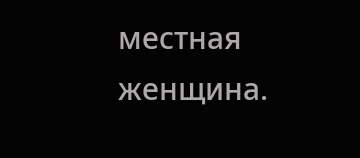местная женщина.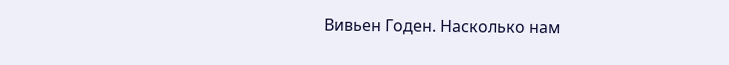Вивьен Годен. Насколько нам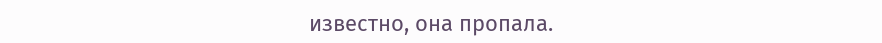известно, она пропала.